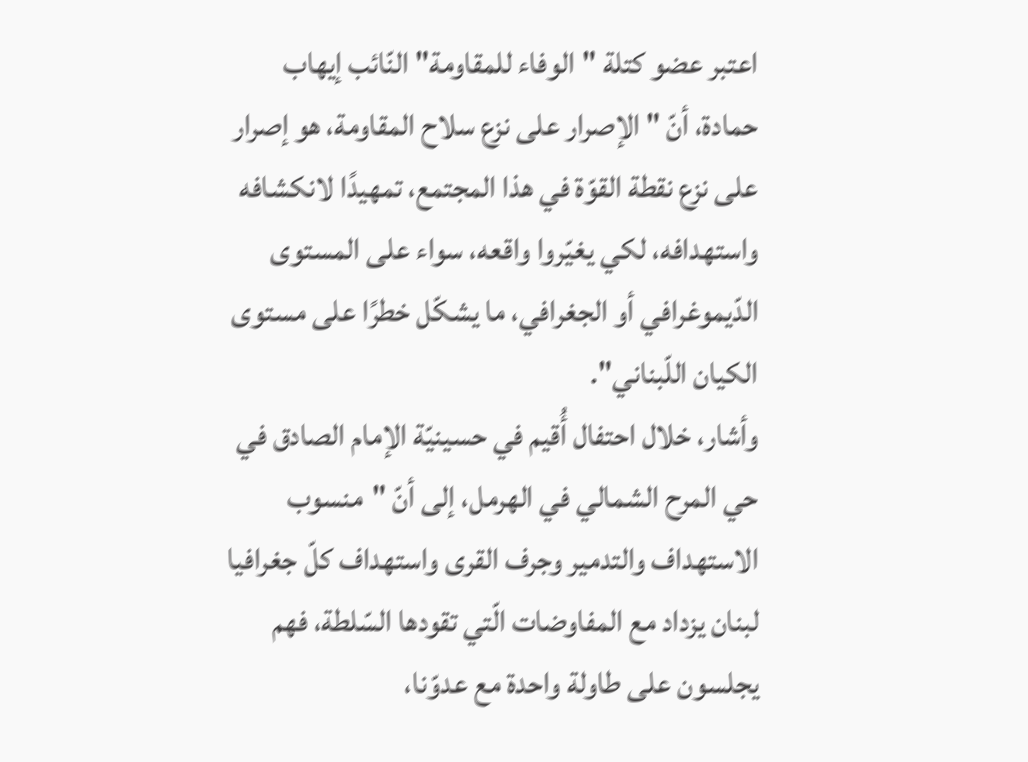اعتبر عضو كتلة "الوفاء للمقاومة" النّائب إيهاب حمادة، أنّ "الإصرار على نزع سلاح المقاومة، هو إصرار على نزع نقطة القوّة في هذا المجتمع، تمهيدًا لانكشافه واستهدافه، لكي يغيّروا واقعه، سواء على المستوى الدّيموغرافي أو الجغرافي، ما يشكّل خطرًا على مستوى الكيان اللّبناني".
وأشار، خلال احتفال أُقيم في حسينيّة الإمام الصادق في حي المرح الشمالي في الهرمل، إلى أنّ "منسوب الاستهداف والتدمير وجرف القرى واستهداف كلّ جغرافيا لبنان يزداد مع المفاوضات الّتي تقودها السّلطة، فهم يجلسون على طاولة واحدة مع عدوّنا،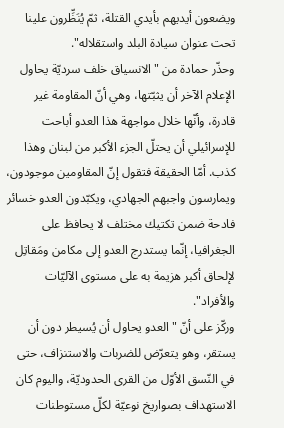ويضعون أيديهم بأيدي القتلة، ثمّ يُنَظِّرون علينا تحت عنوان سيادة البلد واستقلاله".
وحذّر حمادة من "الانسياق خلف سرديّة يحاول الإعلام الآخر أن يثبّتها، وهي أنّ المقاومة غير قادرة، وأنّها خلال مواجهة هذا العدو أباحت للإسرائيلي أن يحتلّ الجزء الأكبر من لبنان وهذا كذب. أمّا الحقيقة فتقول إنّ المقاومين موجودون، ويمارسون واجبهم الجهادي، ويكبّدون العدو خسائر فادحة ضمن تكتيك مختلف لا يحافظ على الجغرافيا، إنّما يستدرج العدو إلى مكامن ومَقاتِل لإلحاق أكبر هزيمة به على مستوى الآليّات والأفراد".
وركّز على أنّ "العدو يحاول أن يُسيطر دون أن يستقر، وهو يتعرّض للضربات والاستنزاف، حتى في النّسق الأوّل من القرى الحدوديّة، واليوم كان الاستهداف بصواريخ نوعيّة لكلّ مستوطنات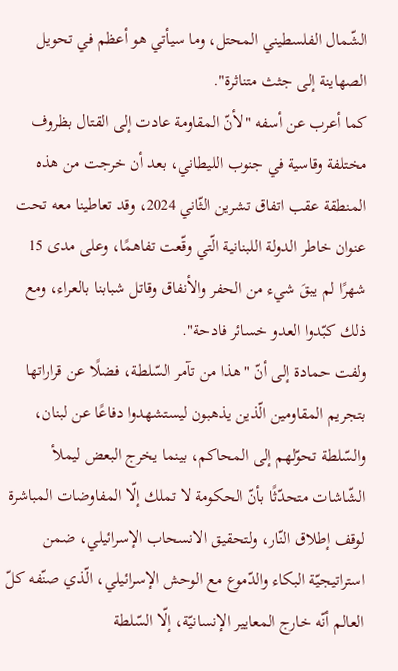الشّمال الفلسطيني المحتل، وما سيأتي هو أعظم في تحويل الصهاينة إلى جثث متناثرة".
كما أعرب عن أسفه "لأنّ المقاومة عادت إلى القتال بظروف مختلفة وقاسية في جنوب الليطاني، بعد أن خرجت من هذه المنطقة عقب اتفاق تشرين الثّاني 2024، وقد تعاطينا معه تحت عنوان خاطر الدولة اللبنانية الّتي وقّعت تفاهمًا، وعلى مدى 15 شهرًا لم يبقَ شيء من الحفر والأنفاق وقاتل شبابنا بالعراء، ومع ذلك كبّدوا العدو خسائر فادحة".
ولفت حمادة إلى أنّ "هذا من تآمر السّلطة، فضلًا عن قراراتها بتجريم المقاومين الّذين يذهبون ليستشهدوا دفاعًا عن لبنان، والسّلطة تحوّلهم إلى المحاكم، بينما يخرج البعض ليملأ الشّاشات متحدّثًا بأنّ الحكومة لا تملك إلّا المفاوضات المباشرة لوقف إطلاق النّار، ولتحقيق الانسحاب الإسرائيلي، ضمن استراتيجيّة البكاء والدّموع مع الوحش الإسرائيلي، الّذي صنّفه كلّ العالم أنّه خارج المعايير الإنسانيّة، إلّا السّلطة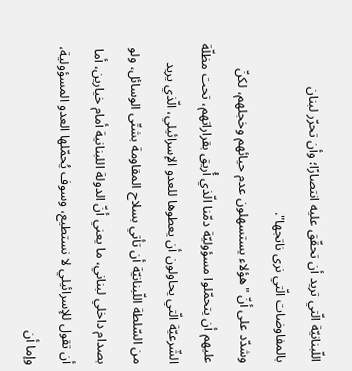اللّبنانيّة الّتي تريد أن تحقّق عليه انتصارًا؛ وأن تحرّر لبنان بالمفاوضات الّتي نرى ناتجها".
وشدّد على أنّ "هؤلاء يستسهلون عدم حيائهم وخجلهم، لكنّ عليهم أن يتحمّلوا مسؤوليّة دمّنا الّذي أُريق بقراراتهم، تحت مظلّة الشّرعيّة الّتي يحاولون أن يعطوها للعدو الإسرائيلي، الّذي يريد من السّلطة اللّبنانيّة أن تأتي بسلاح المقاومة بشتّى الوسائل، ولو بصدام داخلي لبناني، ما يعني أنّ الدولة اللبنانية أمام خيارين، أما أن تقول للإسرائيلي لا نستطيع، وسوف يُحمّلها العدو المسؤولية، وإما أن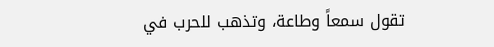تقول سمعاً وطاعة، وتذهب للحرب في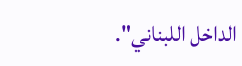الداخل اللبناني".